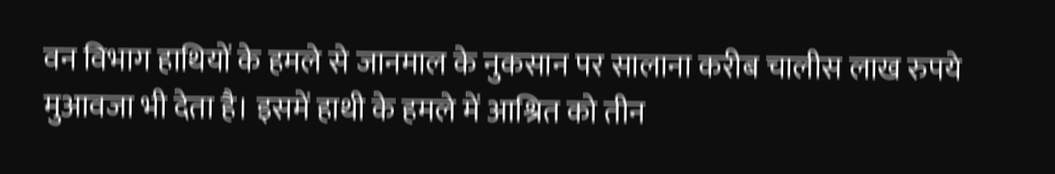वन विभाग हाथियों के हमले से जानमाल के नुकसान पर सालाना करीब चालीस लाख रुपये मुआवजा भी देता है। इसमें हाथी के हमले में आश्रित को तीन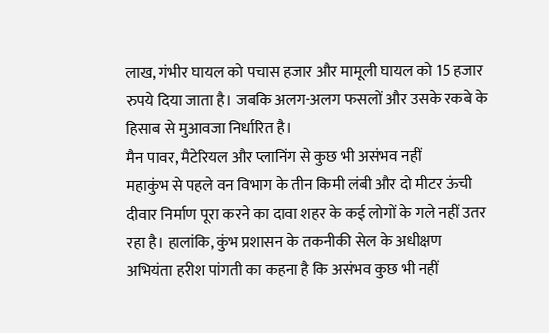लाख, गंभीर घायल को पचास हजार और मामूली घायल को 15 हजार रुपये दिया जाता है। जबकि अलग-अलग फसलों और उसके रकबे के हिसाब से मुआवजा निर्धारित है।
मैन पावर, मैटेरियल और प्लानिंग से कुछ भी असंभव नहीं
महाकुंभ से पहले वन विभाग के तीन किमी लंबी और दो मीटर ऊंची दीवार निर्माण पूरा करने का दावा शहर के कई लोगों के गले नहीं उतर रहा है। हालांकि, कुंभ प्रशासन के तकनीकी सेल के अधीक्षण अभियंता हरीश पांगती का कहना है कि असंभव कुछ भी नहीं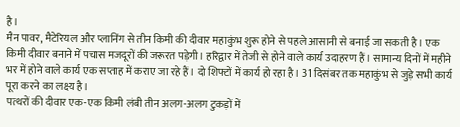है।
मैन पावर, मैटेरियल और प्लानिंग से तीन किमी की दीवार महाकुंभ शुरू होने से पहले आसानी से बनाई जा सकती है। एक किमी दीवार बनाने में पचास मजदूरों की जरूरत पड़ेगी। हरिद्वार में तेजी से होने वाले कार्य उदाहरण हैं। सामान्य दिनों में महीने भर में होने वाले कार्य एक सप्ताह में कराए जा रहे हैं। दो शिफ्टों में कार्य हो रहा है। 31 दिसंबर तक महाकुंभ से जुड़े सभी कार्य पूरा करने का लक्ष्य है।
पत्थरों की दीवार एक-एक किमी लंबी तीन अलग-अलग टुकड़ों में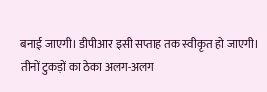बनाई जाएगी। डीपीआर इसी सप्ताह तक स्वीकृत हो जाएगी। तीनों टुकड़ों का ठेका अलग-अलग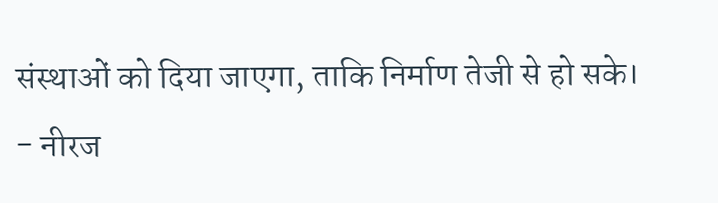संस्थाओं को दिया जाएगा, ताकि निर्माण तेजी से हो सके।
- नीरज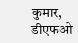कुमार, डीएफओ